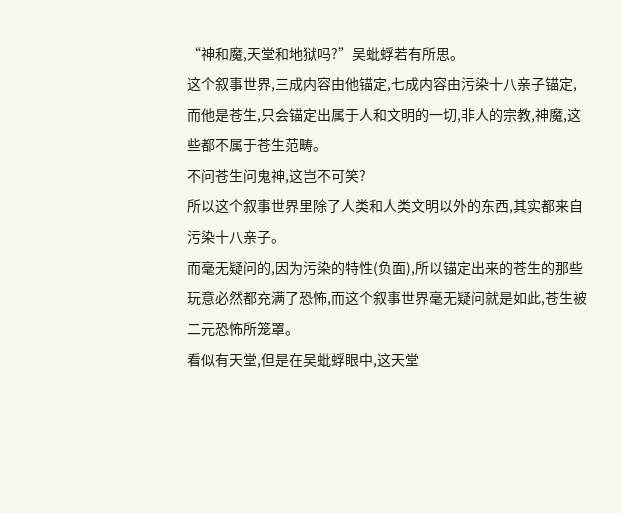“神和魔,天堂和地狱吗?”吴蚍蜉若有所思。
这个叙事世界,三成内容由他锚定,七成内容由污染十八亲子锚定,而他是苍生,只会锚定出属于人和文明的一切,非人的宗教,神魔,这些都不属于苍生范畴。
不问苍生问鬼神,这岂不可笑?
所以这个叙事世界里除了人类和人类文明以外的东西,其实都来自污染十八亲子。
而毫无疑问的,因为污染的特性(负面),所以锚定出来的苍生的那些玩意必然都充满了恐怖,而这个叙事世界毫无疑问就是如此,苍生被二元恐怖所笼罩。
看似有天堂,但是在吴蚍蜉眼中,这天堂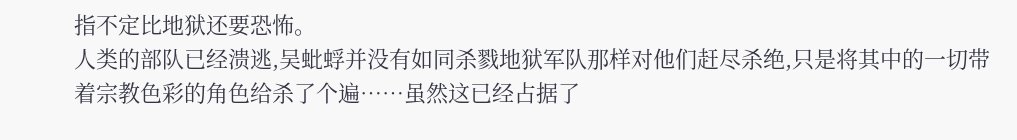指不定比地狱还要恐怖。
人类的部队已经溃逃,吴蚍蜉并没有如同杀戮地狱军队那样对他们赶尽杀绝,只是将其中的一切带着宗教色彩的角色给杀了个遍……虽然这已经占据了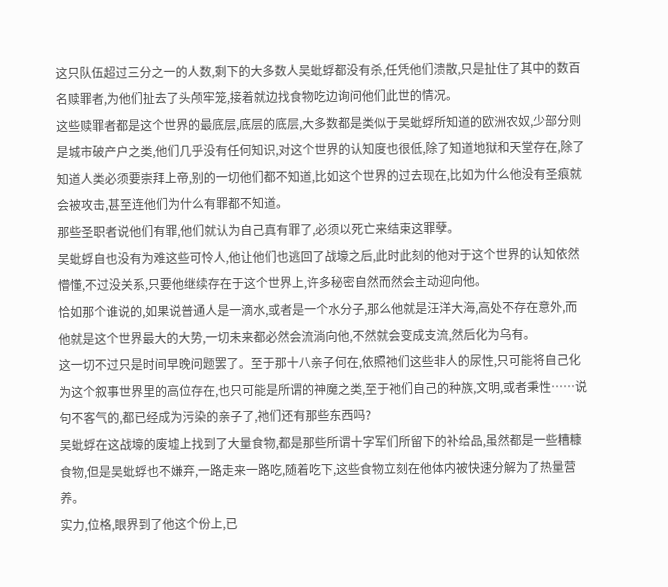这只队伍超过三分之一的人数,剩下的大多数人吴蚍蜉都没有杀,任凭他们溃散,只是扯住了其中的数百名赎罪者,为他们扯去了头颅牢笼,接着就边找食物吃边询问他们此世的情况。
这些赎罪者都是这个世界的最底层,底层的底层,大多数都是类似于吴蚍蜉所知道的欧洲农奴,少部分则是城市破产户之类,他们几乎没有任何知识,对这个世界的认知度也很低,除了知道地狱和天堂存在,除了知道人类必须要崇拜上帝,别的一切他们都不知道,比如这个世界的过去现在,比如为什么他没有圣痕就会被攻击,甚至连他们为什么有罪都不知道。
那些圣职者说他们有罪,他们就认为自己真有罪了,必须以死亡来结束这罪孽。
吴蚍蜉自也没有为难这些可怜人,他让他们也逃回了战壕之后,此时此刻的他对于这个世界的认知依然懵懂,不过没关系,只要他继续存在于这个世界上,许多秘密自然而然会主动迎向他。
恰如那个谁说的,如果说普通人是一滴水,或者是一个水分子,那么他就是汪洋大海,高处不存在意外,而他就是这个世界最大的大势,一切未来都必然会流淌向他,不然就会变成支流,然后化为乌有。
这一切不过只是时间早晚问题罢了。至于那十八亲子何在,依照祂们这些非人的尿性,只可能将自己化为这个叙事世界里的高位存在,也只可能是所谓的神魔之类,至于祂们自己的种族,文明,或者秉性……说句不客气的,都已经成为污染的亲子了,祂们还有那些东西吗?
吴蚍蜉在这战壕的废墟上找到了大量食物,都是那些所谓十字军们所留下的补给品,虽然都是一些糟糠食物,但是吴蚍蜉也不嫌弃,一路走来一路吃,随着吃下,这些食物立刻在他体内被快速分解为了热量营养。
实力,位格,眼界到了他这个份上,已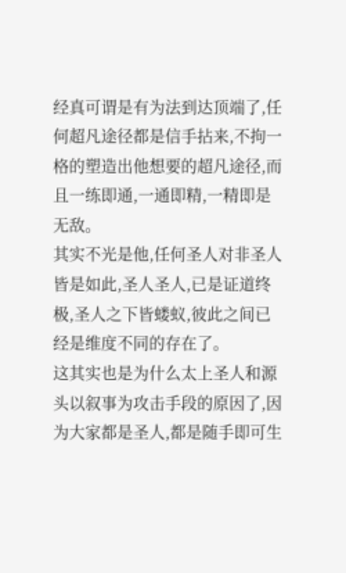经真可谓是有为法到达顶端了,任何超凡途径都是信手拈来,不拘一格的塑造出他想要的超凡途径,而且一练即通,一通即精,一精即是无敌。
其实不光是他,任何圣人对非圣人皆是如此,圣人圣人,已是证道终极,圣人之下皆蝼蚁,彼此之间已经是维度不同的存在了。
这其实也是为什么太上圣人和源头以叙事为攻击手段的原因了,因为大家都是圣人,都是随手即可生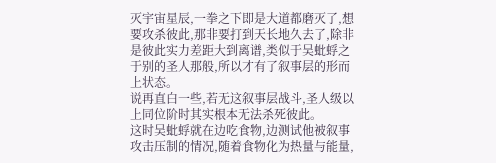灭宇宙星辰,一拳之下即是大道都磨灭了,想要攻杀彼此,那非要打到天长地久去了,除非是彼此实力差距大到离谱,类似于吴蚍蜉之于别的圣人那般,所以才有了叙事层的形而上状态。
说再直白一些,若无这叙事层战斗,圣人级以上同位阶时其实根本无法杀死彼此。
这时吴蚍蜉就在边吃食物,边测试他被叙事攻击压制的情况,随着食物化为热量与能量,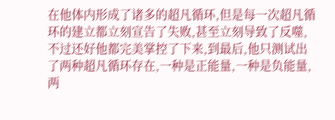在他体内形成了诸多的超凡循环,但是每一次超凡循环的建立都立刻宣告了失败,甚至立刻导致了反噬,不过还好他都完美掌控了下来,到最后,他只测试出了两种超凡循环存在,一种是正能量,一种是负能量,两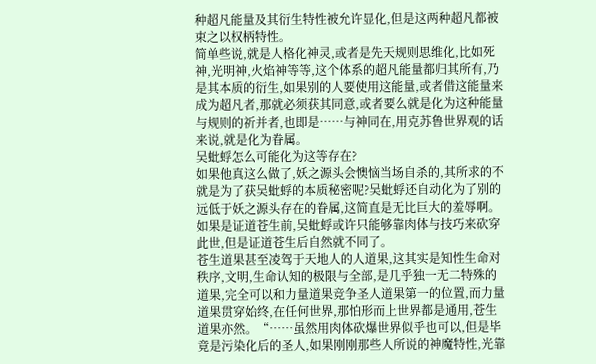种超凡能量及其衍生特性被允许显化,但是这两种超凡都被束之以权柄特性。
简单些说,就是人格化神灵,或者是先天规则思维化,比如死神,光明神,火焰神等等,这个体系的超凡能量都归其所有,乃是其本质的衍生,如果别的人要使用这能量,或者借这能量来成为超凡者,那就必须获其同意,或者要么就是化为这种能量与规则的祈并者,也即是……与神同在,用克苏鲁世界观的话来说,就是化为眷属。
吴蚍蜉怎么可能化为这等存在?
如果他真这么做了,妖之源头会懊恼当场自杀的,其所求的不就是为了获吴蚍蜉的本质秘密呢?吴蚍蜉还自动化为了别的远低于妖之源头存在的眷属,这简直是无比巨大的羞辱啊。
如果是证道苍生前,吴蚍蜉或许只能够靠肉体与技巧来砍穿此世,但是证道苍生后自然就不同了。
苍生道果甚至凌驾于天地人的人道果,这其实是知性生命对秩序,文明,生命认知的极限与全部,是几乎独一无二特殊的道果,完全可以和力量道果竞争圣人道果第一的位置,而力量道果贯穿始终,在任何世界,那怕形而上世界都是通用,苍生道果亦然。“……虽然用肉体砍爆世界似乎也可以,但是毕竟是污染化后的圣人,如果刚刚那些人所说的神魔特性,光靠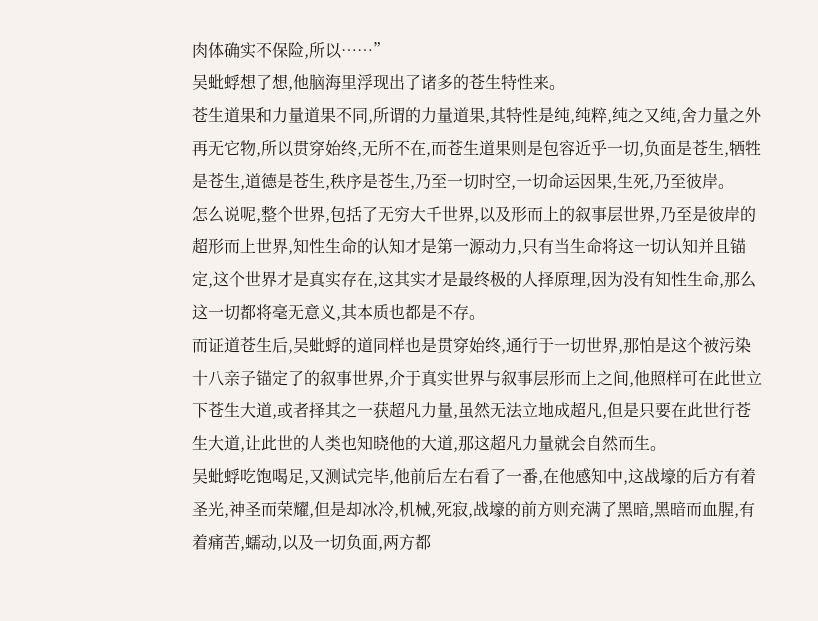肉体确实不保险,所以……”
吴蚍蜉想了想,他脑海里浮现出了诸多的苍生特性来。
苍生道果和力量道果不同,所谓的力量道果,其特性是纯,纯粹,纯之又纯,舍力量之外再无它物,所以贯穿始终,无所不在,而苍生道果则是包容近乎一切,负面是苍生,牺牲是苍生,道德是苍生,秩序是苍生,乃至一切时空,一切命运因果,生死,乃至彼岸。
怎么说呢,整个世界,包括了无穷大千世界,以及形而上的叙事层世界,乃至是彼岸的超形而上世界,知性生命的认知才是第一源动力,只有当生命将这一切认知并且锚定,这个世界才是真实存在,这其实才是最终极的人择原理,因为没有知性生命,那么这一切都将毫无意义,其本质也都是不存。
而证道苍生后,吴蚍蜉的道同样也是贯穿始终,通行于一切世界,那怕是这个被污染十八亲子锚定了的叙事世界,介于真实世界与叙事层形而上之间,他照样可在此世立下苍生大道,或者择其之一获超凡力量,虽然无法立地成超凡,但是只要在此世行苍生大道,让此世的人类也知晓他的大道,那这超凡力量就会自然而生。
吴蚍蜉吃饱喝足,又测试完毕,他前后左右看了一番,在他感知中,这战壕的后方有着圣光,神圣而荣耀,但是却冰冷,机械,死寂,战壕的前方则充满了黑暗,黑暗而血腥,有着痛苦,蠕动,以及一切负面,两方都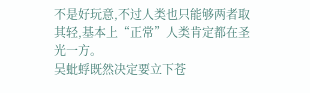不是好玩意,不过人类也只能够两者取其轻,基本上“正常”人类肯定都在圣光一方。
吴蚍蜉既然决定要立下苍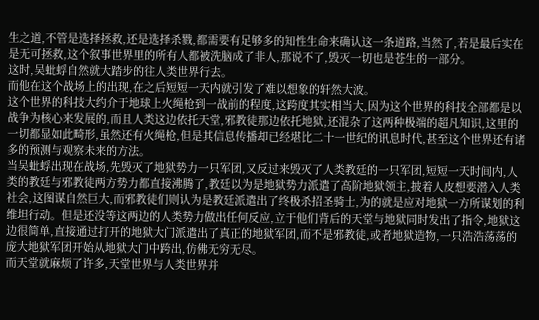生之道,不管是选择拯救,还是选择杀戮,都需要有足够多的知性生命来确认这一条道路,当然了,若是最后实在是无可拯救,这个叙事世界里的所有人都被洗脑成了非人,那说不了,毁灭一切也是苍生的一部分。
这时,吴蚍蜉自然就大踏步的往人类世界行去。
而他在这个战场上的出现,在之后短短一天内就引发了难以想象的轩然大波。
这个世界的科技大约介于地球上火绳枪到一战前的程度,这跨度其实相当大,因为这个世界的科技全部都是以战争为核心来发展的,而且人类这边依托天堂,邪教徒那边依托地狱,还混杂了这两种极端的超凡知识,这里的一切都显如此畸形,虽然还有火绳枪,但是其信息传播却已经堪比二十一世纪的讯息时代,甚至这个世界还有诸多的预测与观察未来的方法。
当吴蚍蜉出现在战场,先毁灭了地狱势力一只军团,又反过来毁灭了人类教廷的一只军团,短短一天时间内,人类的教廷与邪教徒两方势力都直接沸腾了,教廷以为是地狱势力派遣了高阶地狱领主,披着人皮想要潜入人类社会,这图谋自然巨大,而邪教徒们则认为是教廷派遣出了终极杀招圣骑士,为的就是应对地狱一方所谋划的利维坦行动。但是还没等这两边的人类势力做出任何反应,立于他们背后的天堂与地狱同时发出了指令,地狱这边很简单,直接通过打开的地狱大门派遣出了真正的地狱军团,而不是邪教徒,或者地狱造物,一只浩浩荡荡的庞大地狱军团开始从地狱大门中跨出,仿佛无穷无尽。
而天堂就麻烦了许多,天堂世界与人类世界并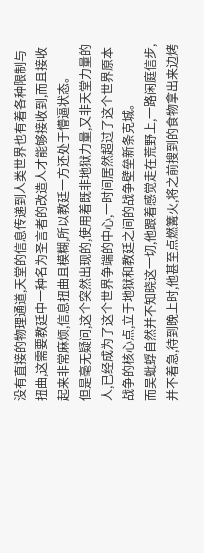没有直接的物理通道,天堂的信息传递到人类世界也有着各种限制与扭曲,这需要教廷中一种名为圣言者的改造人才能够接收到,而且接收起来非常麻烦,信息扭曲且模糊,所以教廷一方还处于懵逼状态。
但是毫无疑问,这个突然出现的,使用着既非地狱力量,又非天堂力量的人,已经成为了这个世界争端的中心,一时间居然超过了这个世界原本战争的核心点,立于地狱和教廷之间的战争壁垒新条克城。
而吴蚍蜉自然并不知晓这一切,他跟着感觉走在荒野上,一路闲庭信步,并不着急,待到晚上时,他甚至点燃篝火,将之前搜到的食物拿出来边烤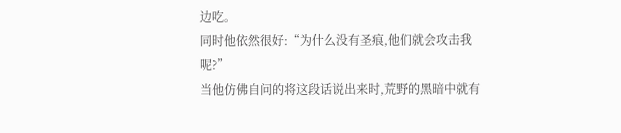边吃。
同时他依然很好:“为什么没有圣痕,他们就会攻击我呢?”
当他仿佛自问的将这段话说出来时,荒野的黑暗中就有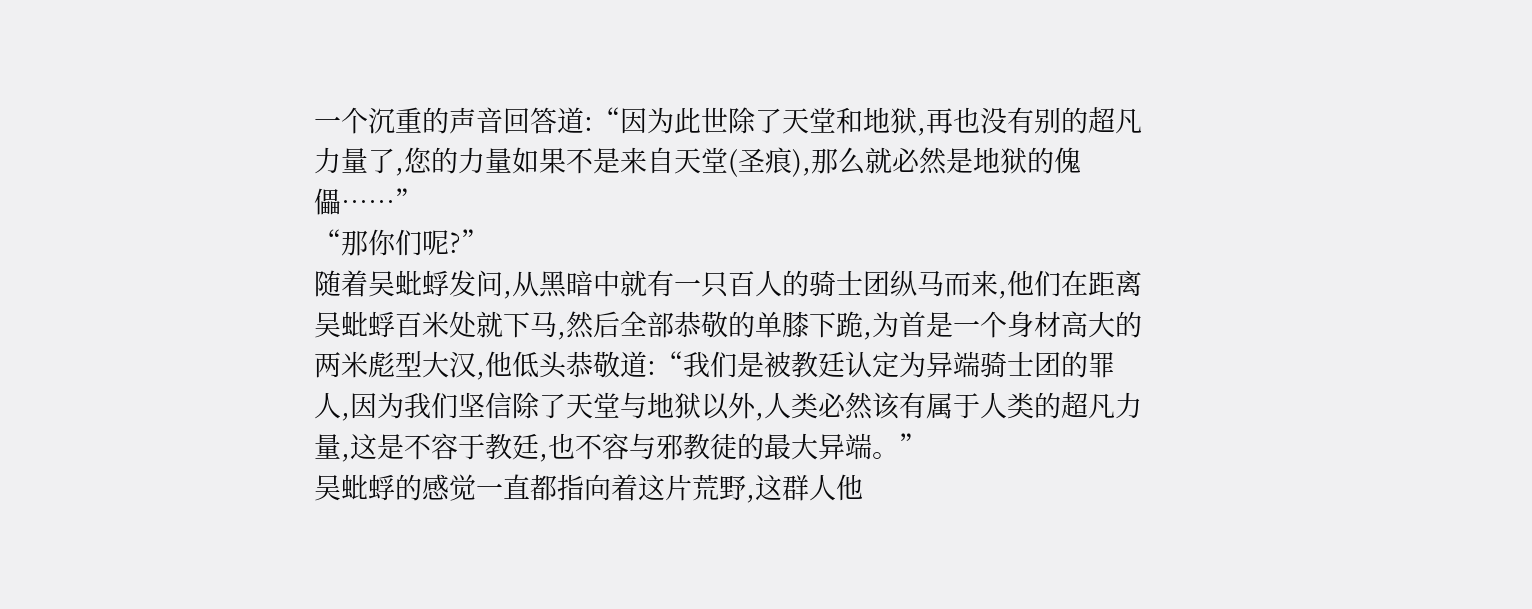一个沉重的声音回答道:“因为此世除了天堂和地狱,再也没有别的超凡力量了,您的力量如果不是来自天堂(圣痕),那么就必然是地狱的傀儡……”
“那你们呢?”
随着吴蚍蜉发问,从黑暗中就有一只百人的骑士团纵马而来,他们在距离吴蚍蜉百米处就下马,然后全部恭敬的单膝下跪,为首是一个身材高大的两米彪型大汉,他低头恭敬道:“我们是被教廷认定为异端骑士团的罪人,因为我们坚信除了天堂与地狱以外,人类必然该有属于人类的超凡力量,这是不容于教廷,也不容与邪教徒的最大异端。”
吴蚍蜉的感觉一直都指向着这片荒野,这群人他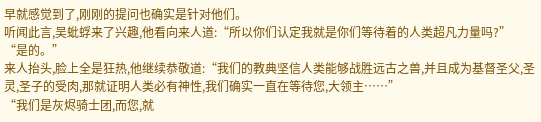早就感觉到了,刚刚的提问也确实是针对他们。
听闻此言,吴蚍蜉来了兴趣,他看向来人道:“所以你们认定我就是你们等待着的人类超凡力量吗?”
“是的。”
来人抬头,脸上全是狂热,他继续恭敬道:“我们的教典坚信人类能够战胜远古之兽,并且成为基督圣父,圣灵,圣子的受肉,那就证明人类必有神性,我们确实一直在等待您,大领主……”
“我们是灰烬骑士团,而您,就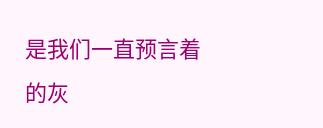是我们一直预言着的灰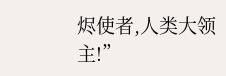烬使者,人类大领主!”